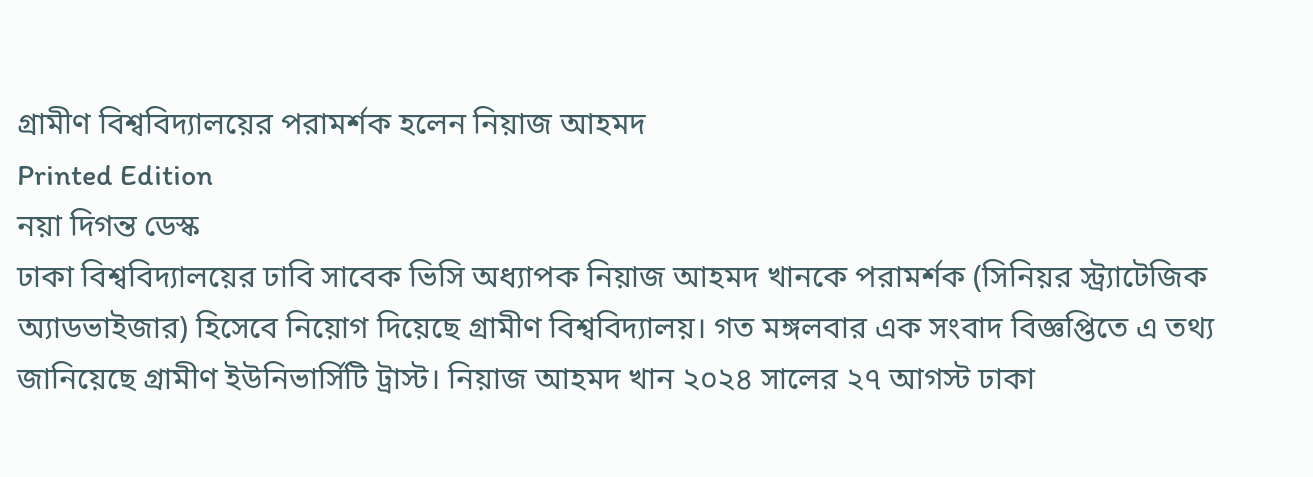গ্রামীণ বিশ্ববিদ্যালয়ের পরামর্শক হলেন নিয়াজ আহমদ
Printed Edition
নয়া দিগন্ত ডেস্ক
ঢাকা বিশ্ববিদ্যালয়ের ঢাবি সাবেক ভিসি অধ্যাপক নিয়াজ আহমদ খানকে পরামর্শক (সিনিয়র স্ট্র্যাটেজিক অ্যাডভাইজার) হিসেবে নিয়োগ দিয়েছে গ্রামীণ বিশ্ববিদ্যালয়। গত মঙ্গলবার এক সংবাদ বিজ্ঞপ্তিতে এ তথ্য জানিয়েছে গ্রামীণ ইউনিভার্সিটি ট্রাস্ট। নিয়াজ আহমদ খান ২০২৪ সালের ২৭ আগস্ট ঢাকা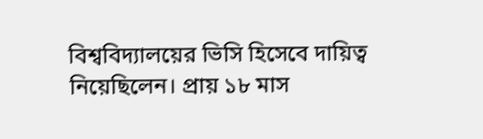বিশ্ববিদ্যালয়ের ভিসি হিসেবে দায়িত্ব নিয়েছিলেন। প্রায় ১৮ মাস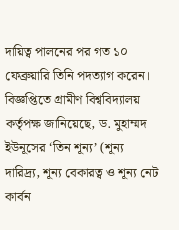দায়িত্ব পালনের পর গত ১০ ফেব্রুয়ারি তিনি পদত্যাগ করেন।
বিজ্ঞপ্তিতে গ্রামীণ বিশ্ববিদ্যালয় কর্তৃপক্ষ জানিয়েছে, ড. মুহাম্মদ ইউনূসের ‘তিন শূন্য’ (শূন্য দারিদ্র্য, শূন্য বেকারত্ব ও শূন্য নেট কার্বন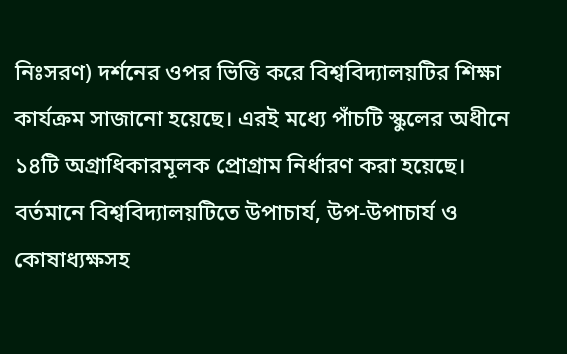নিঃসরণ) দর্শনের ওপর ভিত্তি করে বিশ্ববিদ্যালয়টির শিক্ষা কার্যক্রম সাজানো হয়েছে। এরই মধ্যে পাঁচটি স্কুলের অধীনে ১৪টি অগ্রাধিকারমূলক প্রোগ্রাম নির্ধারণ করা হয়েছে। বর্তমানে বিশ্ববিদ্যালয়টিতে উপাচার্য, উপ-উপাচার্য ও কোষাধ্যক্ষসহ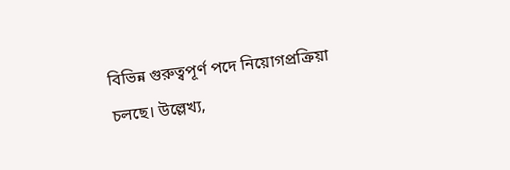বিভিন্ন গুরুত্বপূর্ণ পদে নিয়োগপ্রক্রিয়া চলছে। উল্লেখ্য,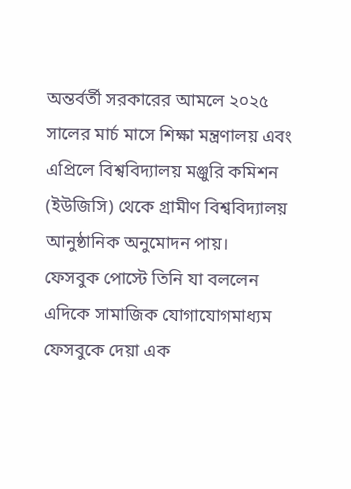অন্তর্বর্তী সরকারের আমলে ২০২৫ সালের মার্চ মাসে শিক্ষা মন্ত্রণালয় এবং এপ্রিলে বিশ্ববিদ্যালয় মঞ্জুরি কমিশন (ইউজিসি) থেকে গ্রামীণ বিশ্ববিদ্যালয় আনুষ্ঠানিক অনুমোদন পায়।
ফেসবুক পোস্টে তিনি যা বললেন
এদিকে সামাজিক যোগাযোগমাধ্যম ফেসবুকে দেয়া এক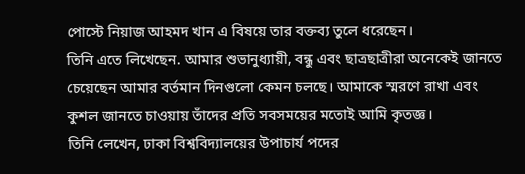পোস্টে নিয়াজ আহমদ খান এ বিষয়ে তার বক্তব্য তুলে ধরেছেন।
তিনি এতে লিখেছেন. আমার শুভানুধ্যায়ী, বন্ধু এবং ছাত্রছাত্রীরা অনেকেই জানতে চেয়েছেন আমার বর্তমান দিনগুলো কেমন চলছে। আমাকে স্মরণে রাখা এবং কুশল জানতে চাওয়ায় তাঁদের প্রতি সবসময়ের মতোই আমি কৃতজ্ঞ।
তিনি লেখেন, ঢাকা বিশ্ববিদ্যালয়ের উপাচার্য পদের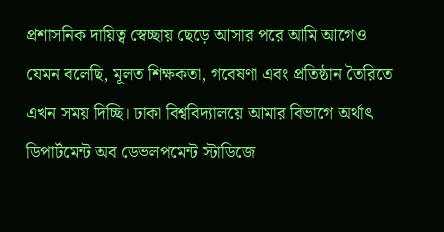প্রশাসনিক দায়িত্ব স্বেচ্ছায় ছেড়ে আসার পরে আমি আগেও যেমন বলেছি, মূলত শিক্ষকতা, গবেষণা এবং প্রতিষ্ঠান তৈরিতে এখন সময় দিচ্ছি। ঢাকা বিশ্ববিদ্যালয়ে আমার বিভাগে অর্থাৎ ডিপার্টমেন্ট অব ডেভলপমেন্ট স্টাডিজে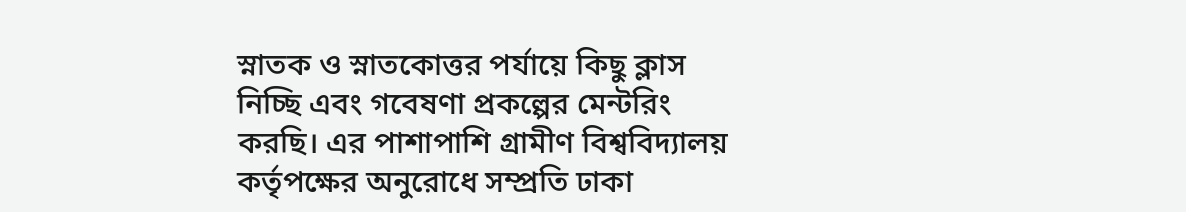স্নাতক ও স্নাতকোত্তর পর্যায়ে কিছু ক্লাস নিচ্ছি এবং গবেষণা প্রকল্পের মেন্টরিং করছি। এর পাশাপাশি গ্রামীণ বিশ্ববিদ্যালয় কর্তৃপক্ষের অনুরোধে সম্প্রতি ঢাকা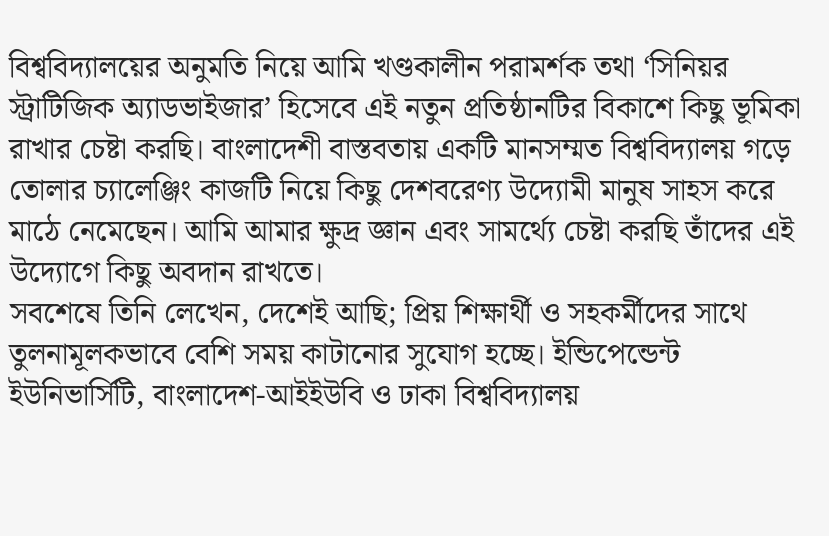বিশ্ববিদ্যালয়ের অনুমতি নিয়ে আমি খণ্ডকালীন পরামর্শক তথা ‘সিনিয়র স্ট্রাটিজিক অ্যাডভাইজার’ হিসেবে এই নতুন প্রতিষ্ঠানটির বিকাশে কিছু ভূমিকা রাখার চেষ্টা করছি। বাংলাদেশী বাস্তবতায় একটি মানসম্মত বিশ্ববিদ্যালয় গড়ে তোলার চ্যালেঞ্জিং কাজটি নিয়ে কিছু দেশবরেণ্য উদ্যোমী মানুষ সাহস করে মাঠে নেমেছেন। আমি আমার ক্ষুদ্র জ্ঞান এবং সামর্থ্যে চেষ্টা করছি তাঁদের এই উদ্যোগে কিছু অবদান রাখতে।
সবশেষে তিনি লেখেন, দেশেই আছি; প্রিয় শিক্ষার্থী ও সহকর্মীদের সাথে তুলনামূলকভাবে বেশি সময় কাটানোর সুযোগ হচ্ছে। ইন্ডিপেন্ডেন্ট ইউনিভার্সিটি, বাংলাদেশ-আইইউবি ও ঢাকা বিশ্ববিদ্যালয়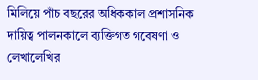মিলিয়ে পাঁচ বছরের অধিককাল প্রশাসনিক দায়িত্ব পালনকালে ব্যক্তিগত গবেষণা ও লেখালেখির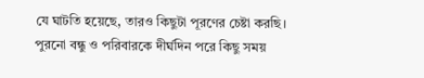যে ঘাটতি হয়েছে, তারও কিছুটা পূরণের চেষ্টা করছি। পুরনো বন্ধু ও পরিবারকে দীর্ঘদিন পরে কিছু সময়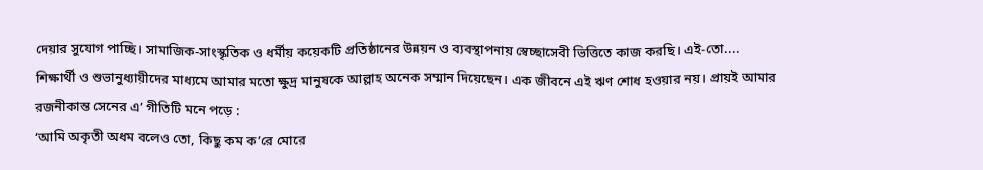দেয়ার সুযোগ পাচ্ছি। সামাজিক-সাংস্কৃতিক ও ধর্মীয় কয়েকটি প্রতিষ্ঠানের উন্নয়ন ও ব্যবস্থাপনায় স্বেচ্ছাসেবী ভিত্তিতে কাজ করছি। এই-তো....
শিক্ষার্থী ও শুভানুধ্যায়ীদের মাধ্যমে আমার মতো ক্ষুদ্র মানুষকে আল্লাহ অনেক সম্মান দিয়েছেন। এক জীবনে এই ঋণ শোধ হওয়ার নয়। প্রায়ই আমার রজনীকান্ত সেনের এ’ গীতিটি মনে পড়ে :
‘আমি অকৃতী অধম বলেও তো, কিছু কম ক’রে মোরে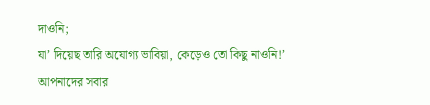দাওনি;
যা’ দিয়েছ তারি অযোগ্য ভাবিয়া, কেড়েও তো কিছু নাওনি!’
আপনাদের সবার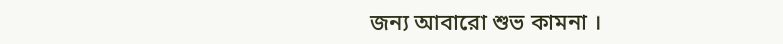জন্য আবারো শুভ কামনা ।